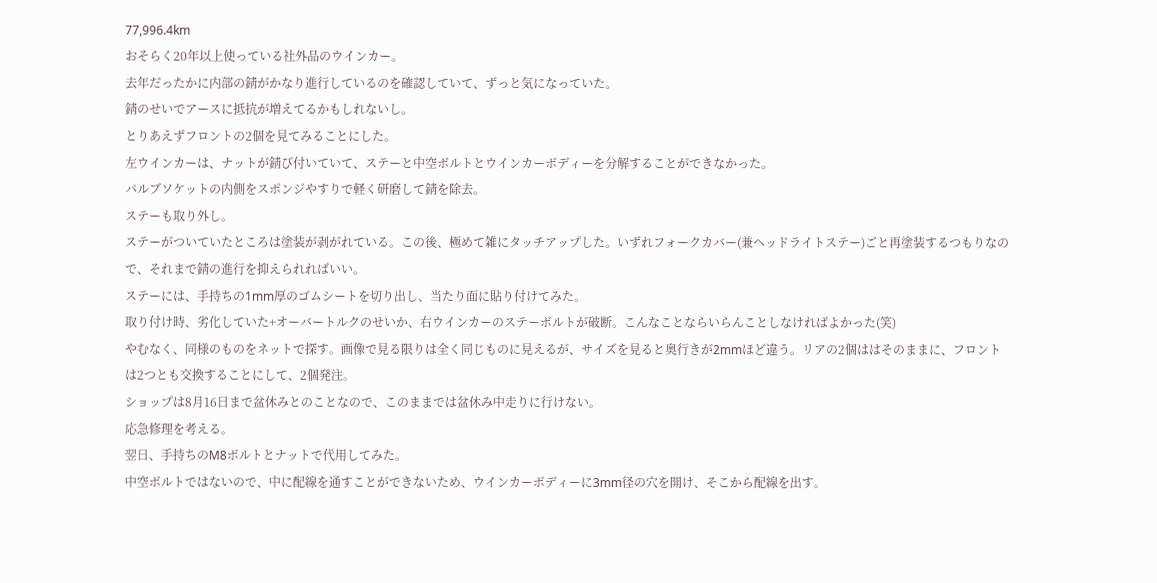77,996.4km
おそらく20年以上使っている社外品のウインカー。
去年だったかに内部の錆がかなり進行しているのを確認していて、ずっと気になっていた。
錆のせいでアースに抵抗が増えてるかもしれないし。
とりあえずフロントの2個を見てみることにした。
左ウインカーは、ナットが錆び付いていて、ステーと中空ボルトとウインカーボディーを分解することができなかった。
バルブソケットの内側をスポンジやすりで軽く研磨して錆を除去。
ステーも取り外し。
ステーがついていたところは塗装が剥がれている。この後、極めて雑にタッチアップした。いずれフォークカバー(兼ヘッドライトステー)ごと再塗装するつもりなので、それまで錆の進行を抑えられればいい。
ステーには、手持ちの1mm厚のゴムシートを切り出し、当たり面に貼り付けてみた。
取り付け時、劣化していた+オーバートルクのせいか、右ウインカーのステーボルトが破断。こんなことならいらんことしなければよかった(笑)
やむなく、同様のものをネットで探す。画像で見る限りは全く同じものに見えるが、サイズを見ると奥行きが2mmほど違う。リアの2個ははそのままに、フロントは2つとも交換することにして、2個発注。
ショップは8月16日まで盆休みとのことなので、このままでは盆休み中走りに行けない。
応急修理を考える。
翌日、手持ちのM8ボルトとナットで代用してみた。
中空ボルトではないので、中に配線を通すことができないため、ウインカーボディーに3mm径の穴を開け、そこから配線を出す。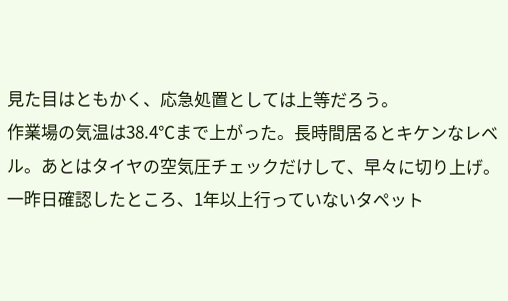見た目はともかく、応急処置としては上等だろう。
作業場の気温は38.4℃まで上がった。長時間居るとキケンなレベル。あとはタイヤの空気圧チェックだけして、早々に切り上げ。
一昨日確認したところ、1年以上行っていないタペット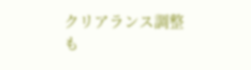クリアランス調整も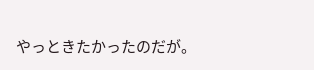やっときたかったのだが。